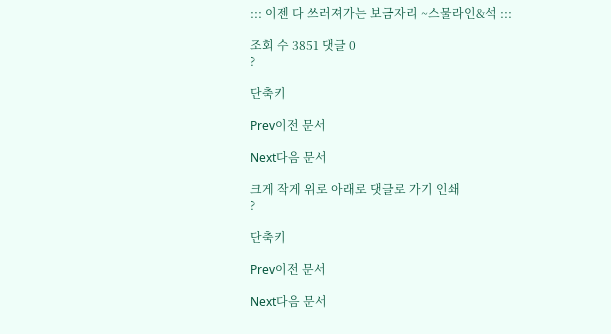::: 이젠 다 쓰러져가는 보금자리 ~스물라인&석 :::

조회 수 3851 댓글 0
?

단축키

Prev이전 문서

Next다음 문서

크게 작게 위로 아래로 댓글로 가기 인쇄
?

단축키

Prev이전 문서

Next다음 문서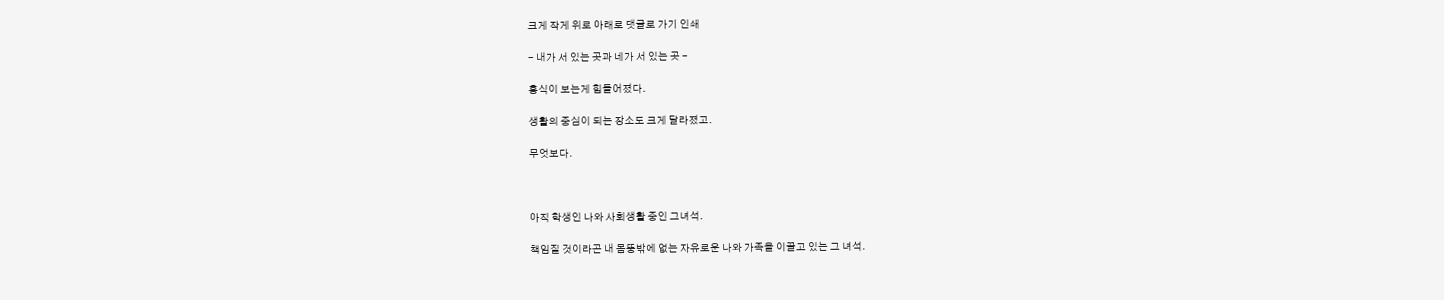크게 작게 위로 아래로 댓글로 가기 인쇄

- 내가 서 있는 곳과 네가 서 있는 곳 -

홍식이 보는게 힘들어졌다.

생활의 중심이 되는 장소도 크게 달라졌고.

무엇보다.



아직 학생인 나와 사회생활 중인 그녀석.

책임질 것이라곤 내 몸뚱밖에 없는 자유로운 나와 가족을 이끌고 있는 그 녀석.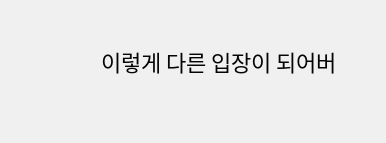이렇게 다른 입장이 되어버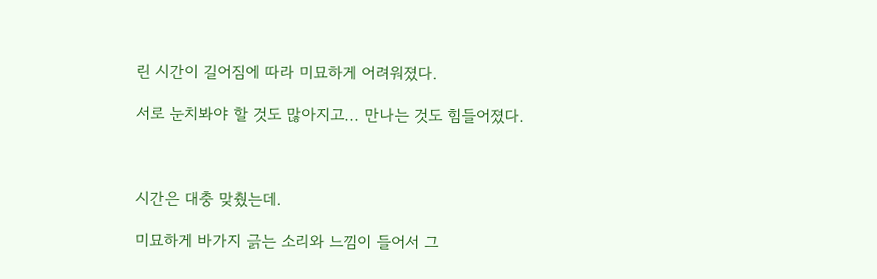린 시간이 길어짐에 따라 미묘하게 어려워졌다.

서로 눈치봐야 할 것도 많아지고... 만나는 것도 힘들어졌다.



시간은 대충 맞췄는데.

미묘하게 바가지 긁는 소리와 느낌이 들어서 그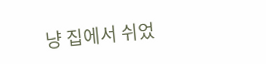냥 집에서 쉬었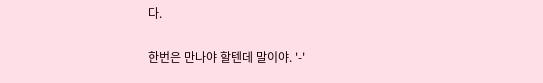다.

한번은 만나야 할텐데 말이야. '-'